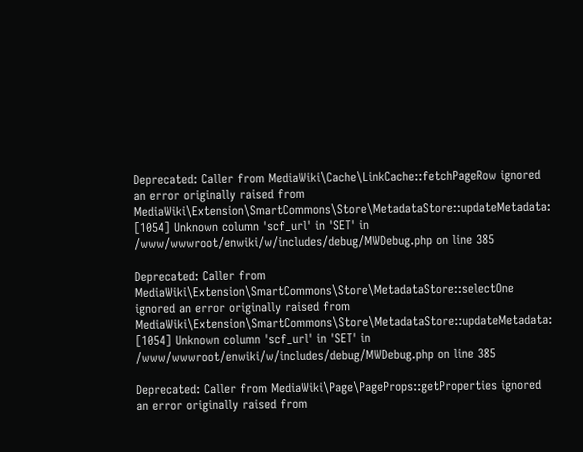Deprecated: Caller from MediaWiki\Cache\LinkCache::fetchPageRow ignored an error originally raised from MediaWiki\Extension\SmartCommons\Store\MetadataStore::updateMetadata: [1054] Unknown column 'scf_url' in 'SET' in /www/wwwroot/enwiki/w/includes/debug/MWDebug.php on line 385

Deprecated: Caller from MediaWiki\Extension\SmartCommons\Store\MetadataStore::selectOne ignored an error originally raised from MediaWiki\Extension\SmartCommons\Store\MetadataStore::updateMetadata: [1054] Unknown column 'scf_url' in 'SET' in /www/wwwroot/enwiki/w/includes/debug/MWDebug.php on line 385

Deprecated: Caller from MediaWiki\Page\PageProps::getProperties ignored an error originally raised from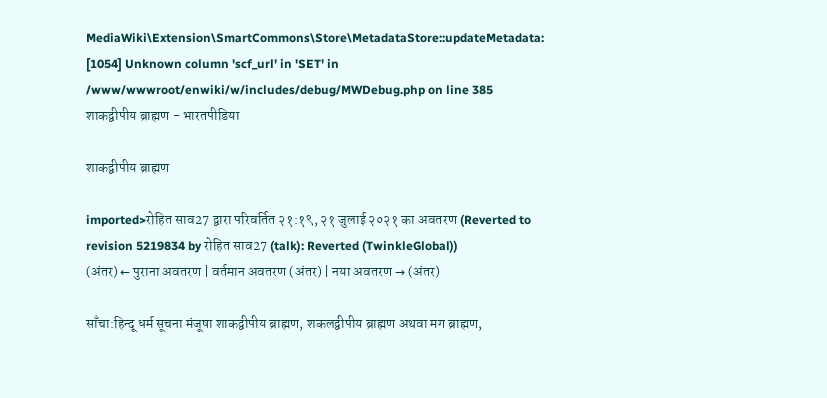MediaWiki\Extension\SmartCommons\Store\MetadataStore::updateMetadata: [1054] Unknown column 'scf_url' in 'SET' in /www/wwwroot/enwiki/w/includes/debug/MWDebug.php on line 385
शाकद्वीपीय ब्राह्मण - भारतपीडिया

शाकद्वीपीय ब्राह्मण

imported>रोहित साव27 द्वारा परिवर्तित २१:१९, २१ जुलाई २०२१ का अवतरण (Reverted to revision 5219834 by रोहित साव27 (talk): Reverted (TwinkleGlobal))
(अंतर) ← पुराना अवतरण | वर्तमान अवतरण (अंतर) | नया अवतरण → (अंतर)

साँचा:हिन्दू धर्म सूचना मंजूषा शाकद्वीपीय ब्राह्मण, शकलद्वीपीय ब्राह्मण अथवा मग ब्राह्मण,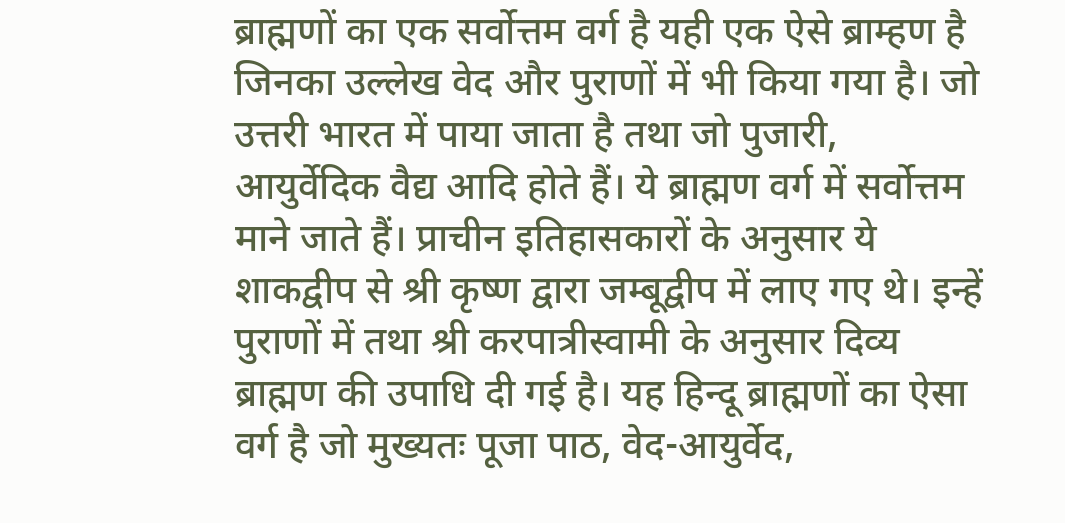ब्राह्मणों का एक सर्वोत्तम वर्ग है यही एक ऐसे ब्राम्हण है जिनका उल्लेख वेद और पुराणों में भी किया गया है। जो उत्तरी भारत में पाया जाता है तथा जो पुजारी, आयुर्वेदिक वैद्य आदि होते हैं। ये ब्राह्मण वर्ग में सर्वोत्तम माने जाते हैं। प्राचीन इतिहासकारों के अनुसार ये शाकद्वीप से श्री कृष्ण द्वारा जम्बूद्वीप में लाए गए थे। इन्हें पुराणों में तथा श्री करपात्रीस्वामी के अनुसार दिव्य ब्राह्मण की उपाधि दी गई है। यह हिन्दू ब्राह्मणों का ऐसा वर्ग है जो मुख्यतः पूजा पाठ, वेद-आयुर्वेद,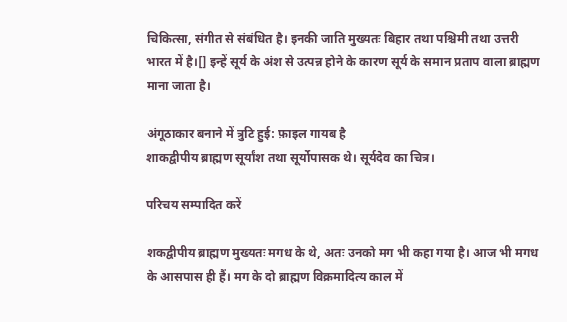चिकित्सा, संगीत से संबंधित है। इनकी जाति मुख्यतः बिहार तथा पश्चिमी तथा उत्तरी भारत में है।[] इन्हें सूर्य के अंश से उत्पन्न होने के कारण सूर्य के समान प्रताप वाला ब्राह्मण माना जाता है।

अंगूठाकार बनाने में त्रुटि हुई: फ़ाइल गायब है
शाकद्वीपीय ब्राह्मण सूर्यांश तथा सूर्योपासक थे। सूर्यदेव का चित्र।

परिचय सम्पादित करें

शकद्वीपीय ब्राह्मण मुख्यतः मगध के थे, अतः उनको मग भी कहा गया है। आज भी मगध के आसपास ही हैं। मग के दो ब्राह्मण विक्रमादित्य काल में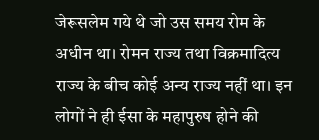जेरूसलेम गये थे जो उस समय रोम के अधीन था। रोमन राज्य तथा विक्रमादित्य राज्य के बीच कोई अन्य राज्य नहीं था। इन लोगों ने ही ईसा के महापुरुष होने की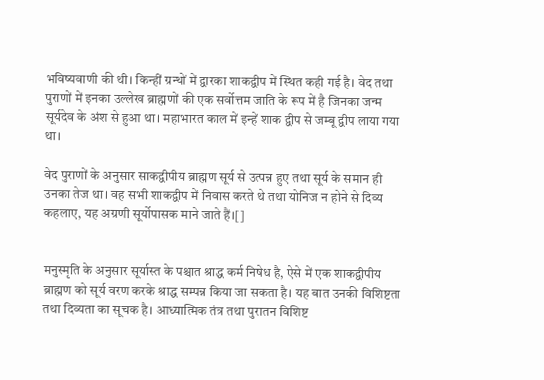भविष्यवाणी की थी। किन्हीं ग्रन्थों में द्वारका शाकद्वीप में स्थित कही गई है। वेद तथा पुराणों में इनका उल्लेख ब्राह्मणों की एक सर्वोत्तम जाति के रूप में है जिनका जन्म सूर्यदेव के अंश से हुआ था। महाभारत काल में इन्हें शाक द्वीप से जम्बू द्वीप लाया गया था।

वेद पुराणों के अनुसार साकद्वीपीय ब्राह्मण सूर्य से उत्पन्न हुए तथा सूर्य के समान ही उनका तेज था। वह सभी शाकद्वीप में निवास करते थे तथा योनिज न होने से दिव्य कहलाए, यह अग्रणी सूर्योपासक माने जाते हैं।[]


मनुस्मृति के अनुसार सूर्यास्त के पश्चात श्राद्ध कर्म निषेध है, ऐसे में एक शाकद्वीपीय ब्राह्मण को सूर्य वरण करके श्राद्ध सम्पन्न किया जा सकता है। यह बात उनकी विशिष्टता तथा दिव्यता का सूचक है। आध्यात्मिक तंत्र तथा पुरातन विशिष्ट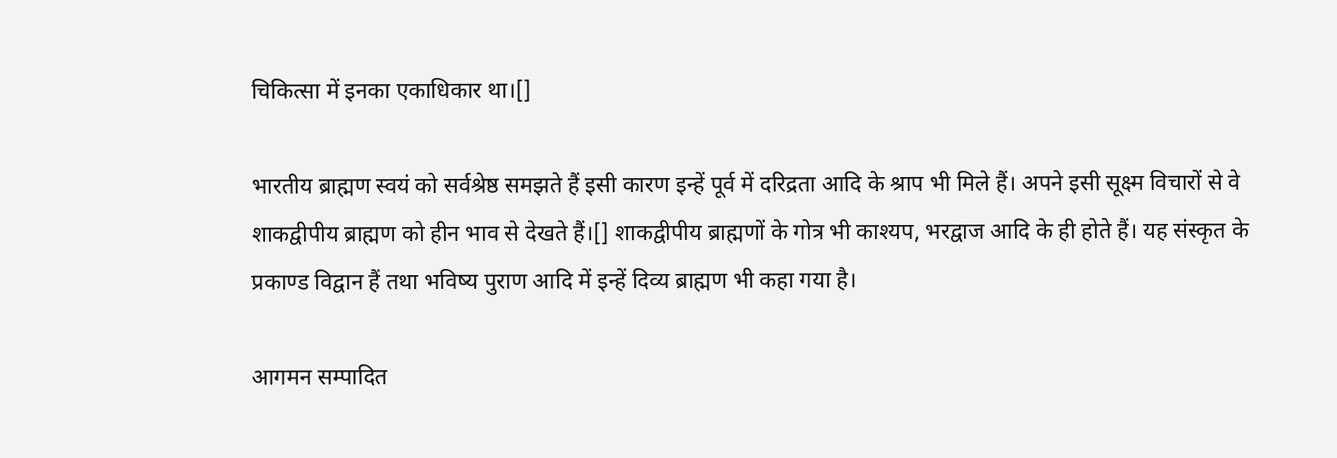चिकित्सा में इनका एकाधिकार था।[]

भारतीय ब्राह्मण स्वयं को सर्वश्रेष्ठ समझते हैं इसी कारण इन्हें पूर्व में दरिद्रता आदि के श्राप भी मिले हैं। अपने इसी सूक्ष्म विचारों से वे शाकद्वीपीय ब्राह्मण को हीन भाव से देखते हैं।[] शाकद्वीपीय ब्राह्मणों के गोत्र भी काश्यप, भरद्वाज आदि के ही होते हैं। यह संस्कृत के प्रकाण्ड विद्वान हैं तथा भविष्य पुराण आदि में इन्हें दिव्य ब्राह्मण भी कहा गया है।

आगमन सम्पादित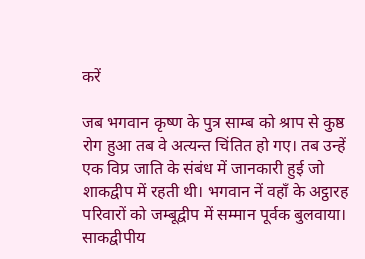करें

जब भगवान कृष्ण के पुत्र साम्ब को श्राप से कुष्ठ रोग हुआ तब वे अत्यन्त चिंतित हो गए। तब उन्हें एक विप्र जाति के संबंध में जानकारी हुई जो शाकद्वीप में रहती थी। भगवान नें वहाँ के अट्ठारह परिवारों को जम्बूद्वीप में सम्मान पूर्वक बुलवाया। साकद्वीपीय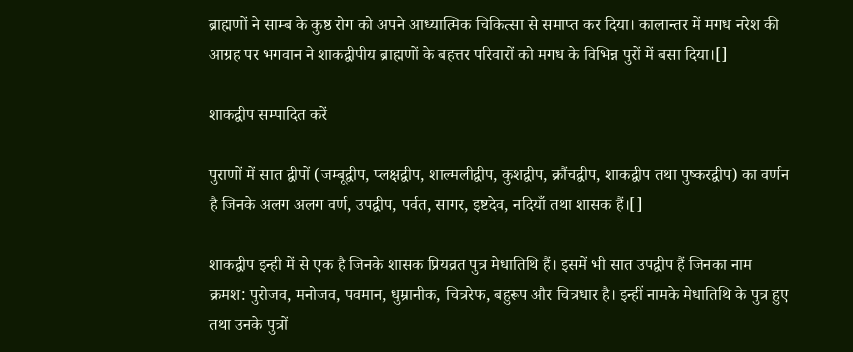ब्राह्मणों ने साम्ब के कुष्ठ रोग को अपने आध्यात्मिक चिकित्सा से समाप्त कर दिया। कालान्तर में मगध नरेश की आग्रह पर भगवान ने शाकद्वीपीय ब्राह्मणों के बहत्तर परिवारों को मगध के विभिन्न पुरों में बसा दिया।[]

शाकद्वीप सम्पादित करें

पुराणों में सात द्वीपों (जम्बूद्वीप, प्लक्षद्वीप, शाल्मलीद्वीप, कुशद्वीप, क्रौंचद्वीप, शाकद्वीप तथा पुष्करद्वीप) का वर्णन है जिनके अलग अलग वर्ण, उपद्वीप, पर्वत, सागर, इष्टदेव, नदियाँ तथा शासक हैं।[]

शाकद्वीप इन्ही में से एक है जिनके शासक प्रियव्रत पुत्र मेधातिथि हैं। इसमें भी सात उपद्वीप हैं जिनका नाम क्रमश: पुरोजव, मनोजव, पवमान, धुम्रानीक, चित्ररेफ, बहुरूप और चित्रधार है। इन्हीं नामके मेधातिथि के पुत्र हुए तथा उनके पुत्रों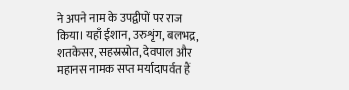ने अपने नाम के उपद्वीपों पर राज किया। यहाँ ईशान, उरुशृंग, बलभद्र, शतकेसर, सहस्रस्रोत, देवपाल और महानस नामक सप्त मर्यादापर्वत हैं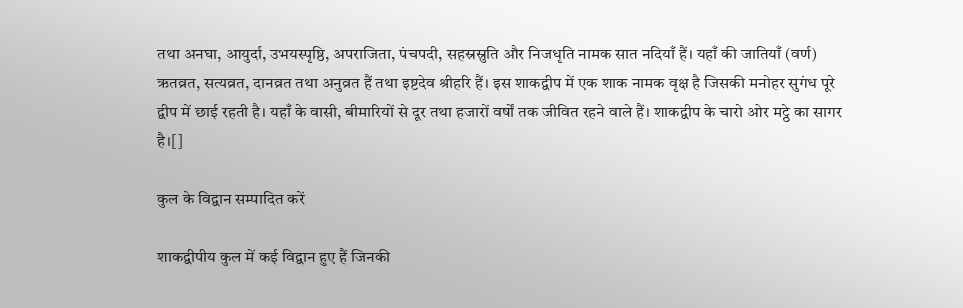तथा अनघा, आयुर्दा, उभयस्पृष्ठि, अपराजिता, पंचपदी, सहस्रस्रुति और निजधृति नामक सात नदियाँ हैं। यहाँ की जातियाँ (वर्ण) ऋतव्रत, सत्यव्रत, दानव्रत तथा अनुव्रत हैं तथा इष्टदेव श्रीहरि हैं। इस शाकद्वीप में एक शाक नामक वृक्ष है जिसकी मनोहर सुगंध पूरे द्वीप में छाई रहती है। यहाँ के वासी, बीमारियों से दूर तथा हजारों वर्षों तक जीवित रहने वाले हैं। शाकद्वीप के चारो ओर मट्ठे का सागर है।[]

कुल के विद्वान सम्पादित करें

शाकद्वीपीय कुल में कई विद्वान हुए हैं जिनकी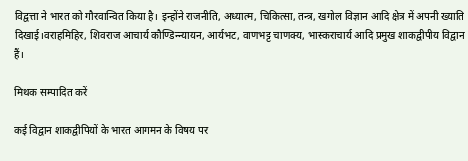विद्वत्ता ने भारत को गौरवान्वित किया है। इन्होंने राजनीति, अध्यात्म, चिकित्सा, तन्त्र, खगोल विज्ञान आदि क्षेत्र में अपनी ख्याति दिखाई।वराहमिहिर, शिवराज आचार्य कौण्डिन्न्यायन, आर्यभट, वाणभट्ट चाणक्य, भास्कराचार्य आदि प्रमुख शाकद्वीपीय विद्वान हैं।

मिथक सम्पादित करें

कई विद्वान शाकद्वीपियों के भारत आगमन के विषय पर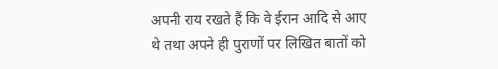अपनी राय रखते हैं कि वे ईरान आदि से आए थे तथा अपने ही पुराणों पर लिखित बातों को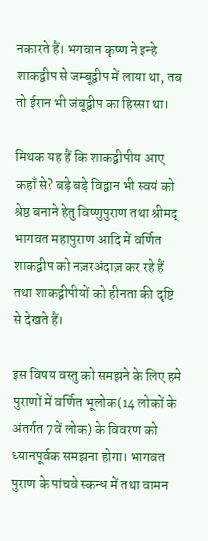नकारते हैं। भगवान कृष्ण ने इन्हे शाकद्वीप से जम्बूद्वीप में लाया था, तब तो ईरान भी जंबूद्वीप का हिस्सा था।

मिथक यह हैं कि शाकद्वीपीय आए कहाँ से? बड़े बड़े विद्वान भी स्वयं को श्रेष्ठ बनाने हेतु विष्णुपुराण तथा श्रीमद् भागवत महापुराण आदि में वर्णित शाकद्वीप को नज़रअंदाज़ कर रहे हैं तथा शाकद्वीपीयों को हीनता की दृष्टि से देखते हैं।

इस विषय वस्तु को समझने के लिए हमे पुराणों में वर्णित भूलोक(14 लोकों के अंतर्गत 7वें लोक) के विवरण को ध्यानपूर्वक समझना होगा। भागवत पुराण के पांचवे स्कन्ध में तथा वामन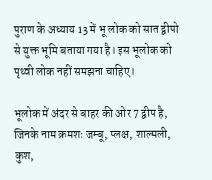पुराण के अध्याय 13 में भू लोक को सात द्वीपो से युक्त भूमि बताया गया है। इस भूलोक को पृथ्वी लोक नहीं समझना चाहिए।

भूलोक में अंदर से बाहर की ओर 7 द्वीप है, जिनके नाम क्रमशः जम्बू, प्लक्ष, शाल्मली, कुश,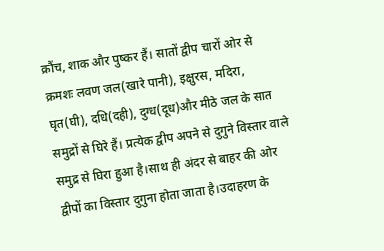क्रौंच, शाक और पुष्कर हैं। सातों द्वीप चारों ओर से क्रमशः लवण जल(खारे पानी), इक्षुरस, मदिरा, घृत(घी), दधि(दही), दुग्ध(दूध)और मीठे जल के सात समुद्रों से घिरे हैं। प्रत्येक द्वीप अपने से दुगुने विस्तार वाले समुद्र से घिरा हुआ है।साथ ही अंदर से बाहर की ओर द्वीपों का विस्तार दुगुना होता जाता है।उदाहरण के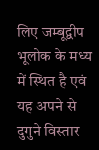लिए जम्बूद्वीप भूलोक के मध्य में स्थित है एवं यह अपने से दुगुने विस्तार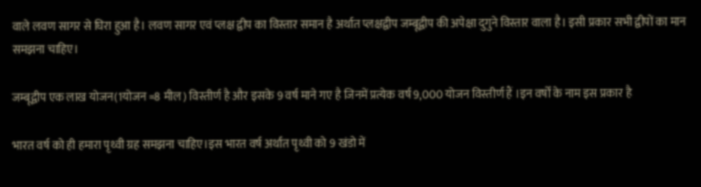वाले लवण सागर से घिरा हुआ है। लवण सागर एवं प्लक्ष द्वीप का विस्तार समान है अर्थात प्लक्षद्वीप जम्बूद्वीप की अपेक्षा दुगुने विस्तार वाला है। इसी प्रकार सभी द्वीपों का मान समझना चाहिए।

जम्बूद्वीप एक लाख योजन(1योजन =8 मील) विस्तीर्ण है और इसके 9 वर्ष माने गए है जिनमें प्रत्येक वर्ष 9,000 योजन विस्तीर्ण हैं ।इन वर्षों के नाम इस प्रकार है

भारत वर्ष को ही हमारा पृथ्वी ग्रह समझना चाहिए।इस भारत वर्ष अर्थात पृथ्वी को 9 खंडो में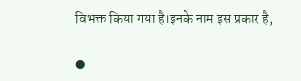विभक्त किया गया है।इनके नाम इस प्रकार है,

●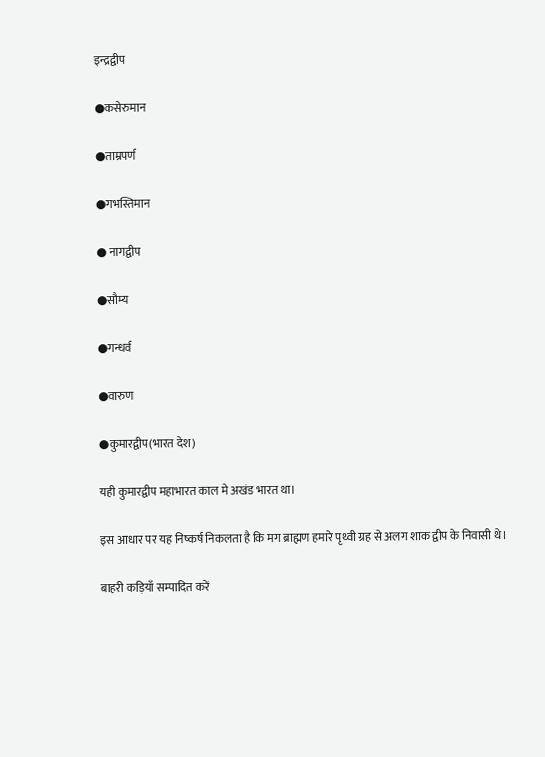इन्द्रद्वीप

●कसेरुमान

●ताम्रपर्ण

●गभस्तिमान

● नागद्वीप

●सौम्य

●गन्धर्व

●वारुण

●कुमारद्वीप(भारत देश)

यही कुमारद्वीप महाभारत काल मे अखंड भारत था।

इस आधार पर यह निष्कर्ष निकलता है कि मग ब्राह्मण हमारे पृथ्वी ग्रह से अलग शाक द्वीप के निवासी थे।

बाहरी कड़ियाँ सम्पादित करें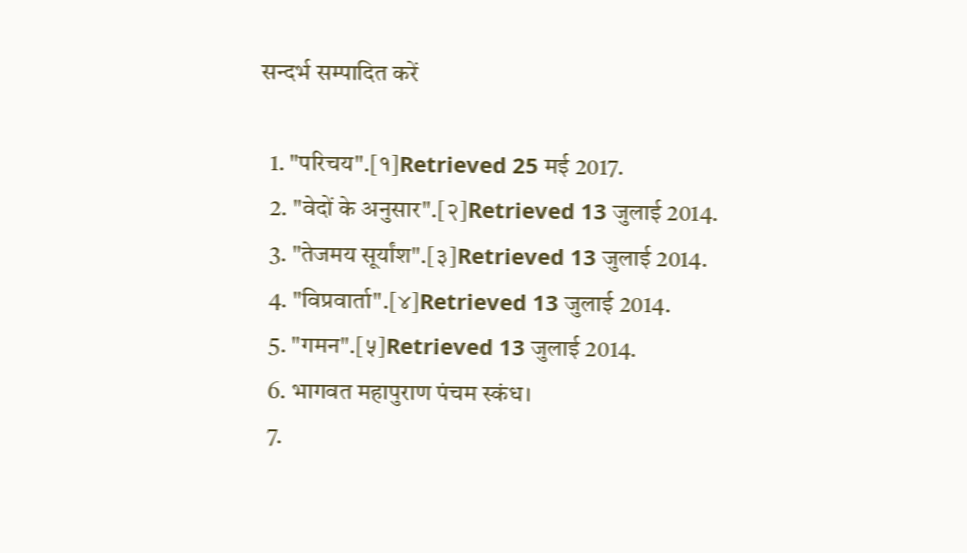सन्दर्भ सम्पादित करें

  1. "परिचय".[१]Retrieved 25 मई 2017.
  2. "वेदों के अनुसार".[२]Retrieved 13 जुलाई 2014.
  3. "तेजमय सूर्यांश".[३]Retrieved 13 जुलाई 2014.
  4. "विप्रवार्ता".[४]Retrieved 13 जुलाई 2014.
  5. "गमन".[५]Retrieved 13 जुलाई 2014.
  6. भागवत महापुराण पंचम स्कंध।
  7.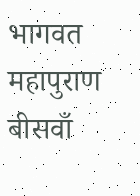भागवत महापुराण बीसवाँ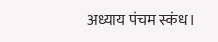अध्याय पंचम स्कंध।